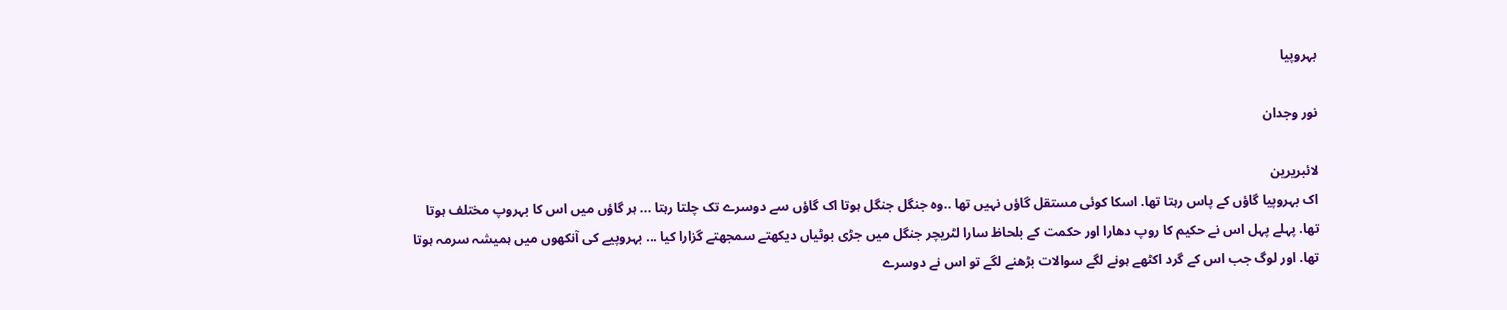بہروپیا

نور وجدان

لائبریرین
اک بہروپیا گاؤں کے پاس رہتا تھا. اسکا کوئی مستقل گاؤں نہیں تھا ..وہ جنگل جنگل ہوتا اک گاؤں سے دوسرے تک چلتا رہتا ... ہر گاؤں میں اس کا بہروپ مختلف ہوتا تھا. پہلے پہل اس نے حکیم کا روپ دھارا اور حکمت کے بلحاظ سارا لٹریچر جنگل میں جڑی بوٹیاں دیکھتے سمجھتے گزارا کیا ... بہروپیے کی آنکھوں میں ہمیشہ سرمہ ہوتا تھا. اور لوگ جب اس کے گرد اکٹھے ہونے لگے سوالات بڑھنے لگے تو اس نے دوسرے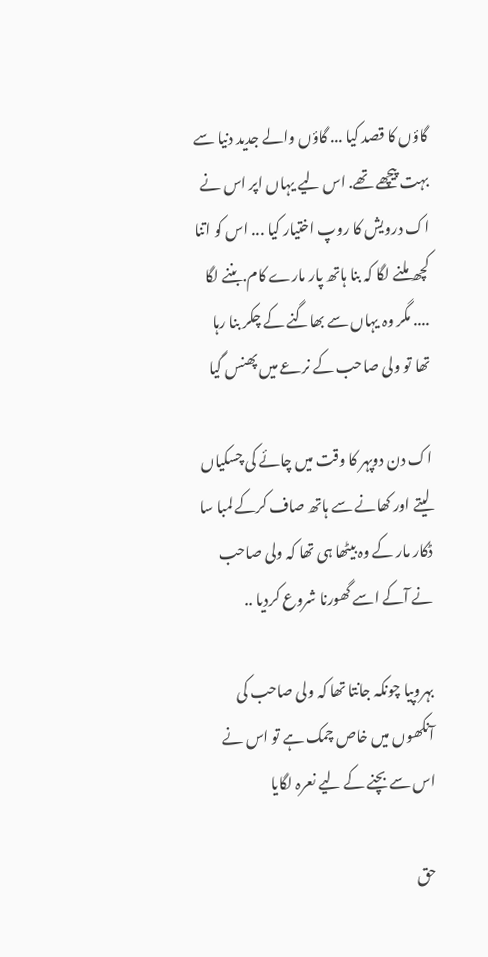گاؤں کا قصد کیا ... گاؤں والے جدید دنیا سے بہت پیچھے تھے. اس لیے یہاں اپر اس نے اک درویش کا روپ اختیار کیا ... اس کو اتنا کچھ ملنے لگا کہ بنا ہاتھ پار مارے کام.بننے لگا .... مگر وہ یہاں سے بھاگنے کے چکر بنا رہا تھا تو ولی صاحب کے نرعے میں پھنس گیا

اک دن دوپہر کا وقت میں چائے کی چسکیاں لیتے اور کھانے سے ہاتھ صاف کرکے لمبا سا ڈکار مار کے وہ بیٹھا ہی تھا کہ ولی صاحب نے آکے اسے گھورنا شروع کردیا ..

بہروپیا چونکہ جانتا تھا کہ ولی صاحب کی آنکھوں میں خاص چمک ہے تو اس نے اس سے بچنے کے لیے نعرہ لگایا

حق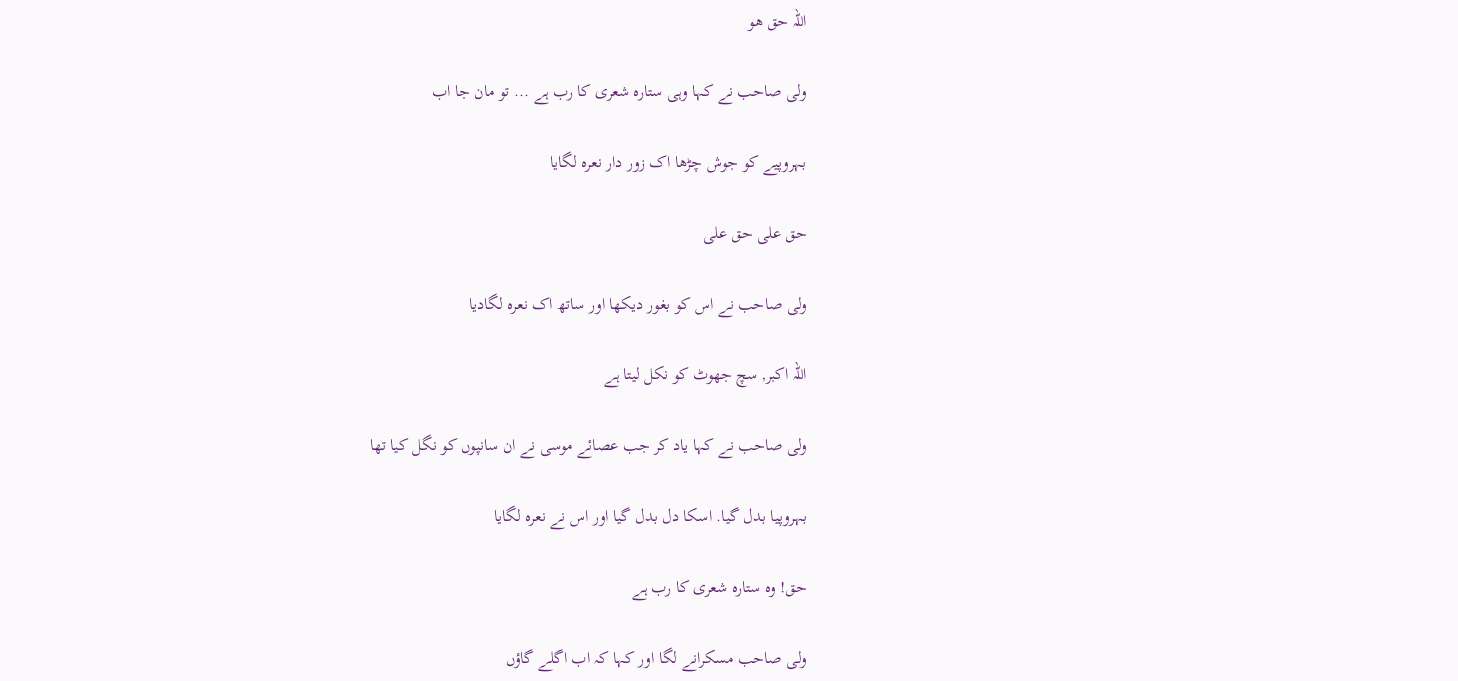اللہ حق ھو

ولی صاحب نے کہا وہی ستارہ شعری کا رب ہے ... تو مان جا اب

بہروپیے کو جوش چڑھا اک زور دار نعرہ لگایا

حق علی حق علی

ولی صاحب نے اس کو بغور دیکھا اور ساتھ اک نعرہ لگادیا

اللہ اکبر, سچ جھوٹ کو نکل لیتا ہے

ولی صاحب نے کہا یاد کر جب عصائے موسی نے ان سانپوں کو نگل کیا تھا

بہروپیا بدل گیا. اسکا دل بدل گیا اور اس نے نعرہ لگایا

حق! وہ ستارہ شعری کا رب ہے

ولی صاحب مسکرانے لگا اور کہا کہ اب اگلے گاؤں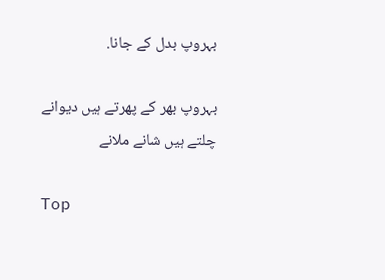بہروپ بدل کے جانا.

بہروپ بھر کے پھرتے ہیں دیوانے
چلتے ہیں شانے ملانے

Top